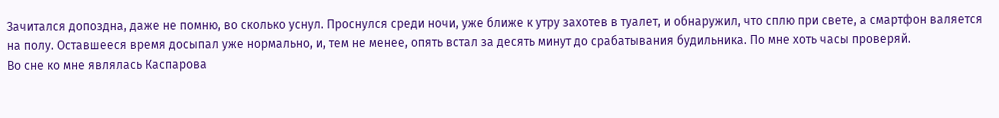Зачитался допоздна, даже не помню, во сколько уснул. Проснулся среди ночи, уже ближе к утру захотев в туалет, и обнаружил, что сплю при свете, а смартфон валяется на полу. Оставшееся время досыпал уже нормально, и, тем не менее, опять встал за десять минут до срабатывания будильника. По мне хоть часы проверяй.
Во сне ко мне являлась Каспарова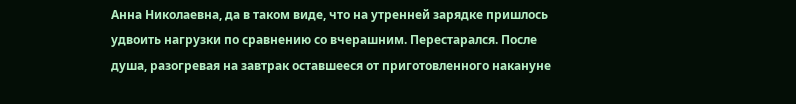Анна Николаевна, да в таком виде, что на утренней зарядке пришлось удвоить нагрузки по сравнению со вчерашним. Перестарался. После душа, разогревая на завтрак оставшееся от приготовленного накануне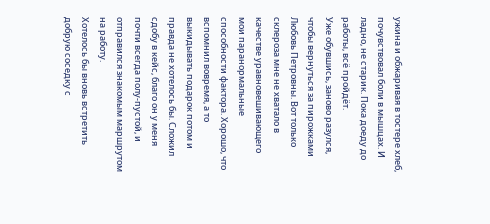ужина и обжаривая в тостере хлеб, почувствовал боли в мышцах. И ладно, не старик. Пока доеду до работы, всё пройдёт.
Уже обувшись, заново разулся, чтобы вернуться за пирожками Любовь Петровны. Вот только склероза мне не хватало в качестве уравновешивающего мои паранормальные способности фактора. Хорошо, что вспомнил вовремя, а то выкидывать подарок потом и правда не хотелось бы. Сложил сдобу в кейс, благо он у меня почти всегда полу-пустой, и отправился знакомым маршрутом на работу.
Хотелось бы вновь встретить добрую соседку с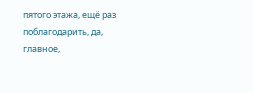пятого этажа, ещё раз поблагодарить, да, главное,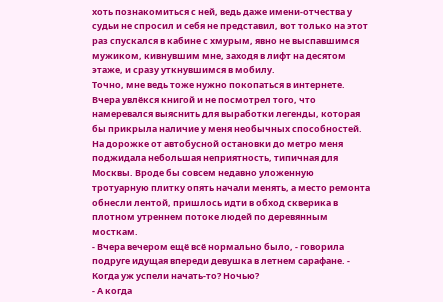хоть познакомиться с ней, ведь даже имени-отчества у судьи не спросил и себя не представил, вот только на этот раз спускался в кабине с хмурым, явно не выспавшимся мужиком, кивнувшим мне, заходя в лифт на десятом этаже, и сразу уткнувшимся в мобилу.
Точно, мне ведь тоже нужно покопаться в интернете. Вчера увлёкся книгой и не посмотрел того, что намеревался выяснить для выработки легенды, которая бы прикрыла наличие у меня необычных способностей.
На дорожке от автобусной остановки до метро меня поджидала небольшая неприятность, типичная для Москвы. Вроде бы совсем недавно уложенную тротуарную плитку опять начали менять, а место ремонта обнесли лентой, пришлось идти в обход скверика в плотном утреннем потоке людей по деревянным мосткам.
- Вчера вечером ещё всё нормально было, - говорила подруге идущая впереди девушка в летнем сарафане. - Когда уж успели начать-то? Ночью?
- А когда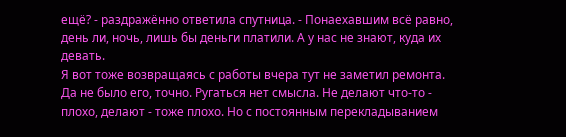ещё? - раздражённо ответила спутница. - Понаехавшим всё равно, день ли, ночь, лишь бы деньги платили. А у нас не знают, куда их девать.
Я вот тоже возвращаясь с работы вчера тут не заметил ремонта. Да не было его, точно. Ругаться нет смысла. Не делают что-то - плохо, делают - тоже плохо. Но с постоянным перекладыванием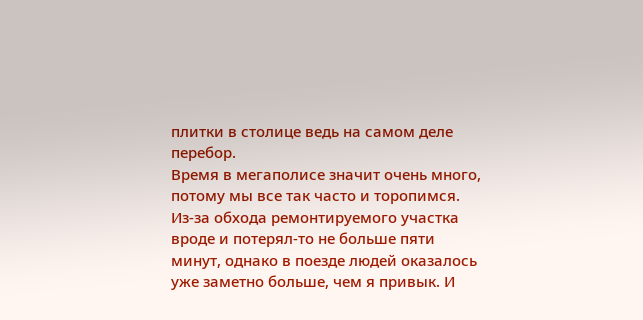плитки в столице ведь на самом деле перебор.
Время в мегаполисе значит очень много, потому мы все так часто и торопимся. Из-за обхода ремонтируемого участка вроде и потерял-то не больше пяти минут, однако в поезде людей оказалось уже заметно больше, чем я привык. И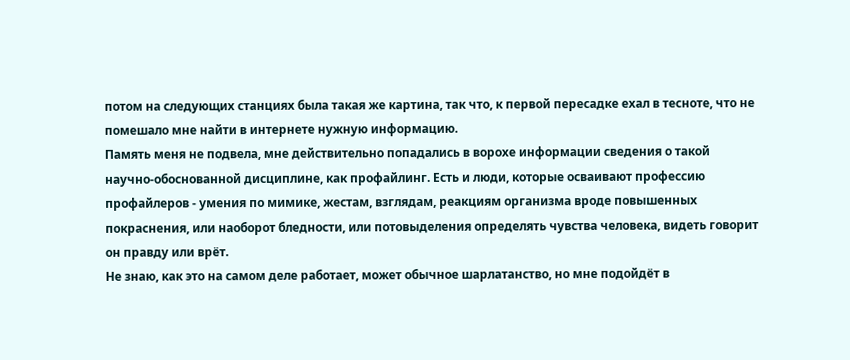потом на следующих станциях была такая же картина, так что, к первой пересадке ехал в тесноте, что не помешало мне найти в интернете нужную информацию.
Память меня не подвела, мне действительно попадались в ворохе информации сведения о такой научно-обоснованной дисциплине, как профайлинг. Есть и люди, которые осваивают профессию профайлеров - умения по мимике, жестам, взглядам, реакциям организма вроде повышенных покраснения, или наоборот бледности, или потовыделения определять чувства человека, видеть говорит он правду или врёт.
Не знаю, как это на самом деле работает, может обычное шарлатанство, но мне подойдёт в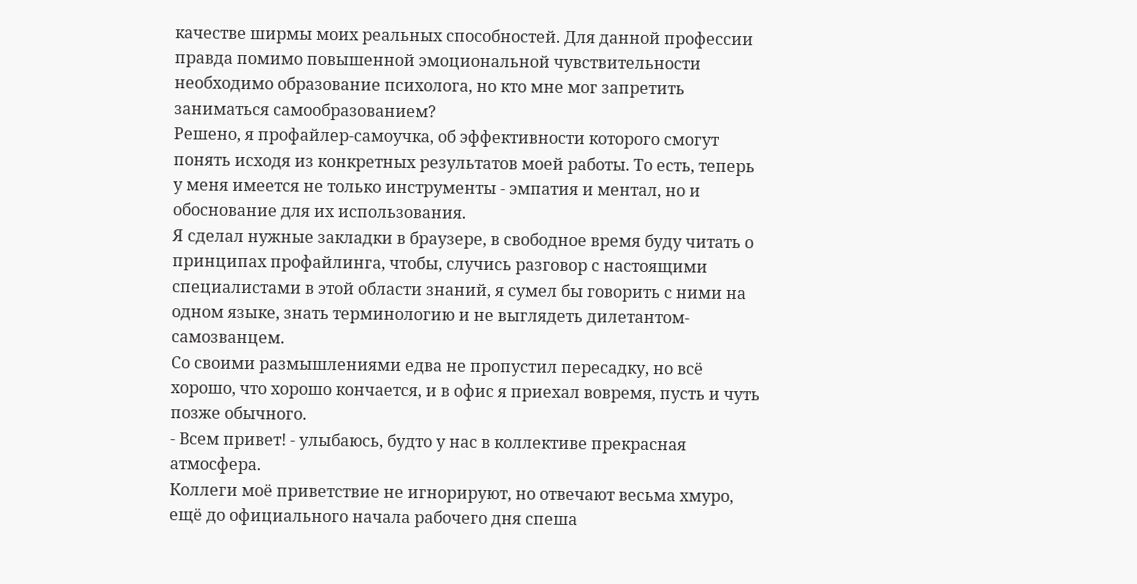качестве ширмы моих реальных способностей. Для данной профессии правда помимо повышенной эмоциональной чувствительности необходимо образование психолога, но кто мне мог запретить заниматься самообразованием?
Решено, я профайлер-самоучка, об эффективности которого смогут понять исходя из конкретных результатов моей работы. То есть, теперь у меня имеется не только инструменты - эмпатия и ментал, но и обоснование для их использования.
Я сделал нужные закладки в браузере, в свободное время буду читать о принципах профайлинга, чтобы, случись разговор с настоящими специалистами в этой области знаний, я сумел бы говорить с ними на одном языке, знать терминологию и не выглядеть дилетантом-самозванцем.
Со своими размышлениями едва не пропустил пересадку, но всё хорошо, что хорошо кончается, и в офис я приехал вовремя, пусть и чуть позже обычного.
- Всем привет! - улыбаюсь, будто у нас в коллективе прекрасная атмосфера.
Коллеги моё приветствие не игнорируют, но отвечают весьма хмуро, ещё до официального начала рабочего дня спеша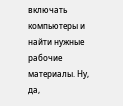включать компьютеры и найти нужные рабочие материалы. Ну, да,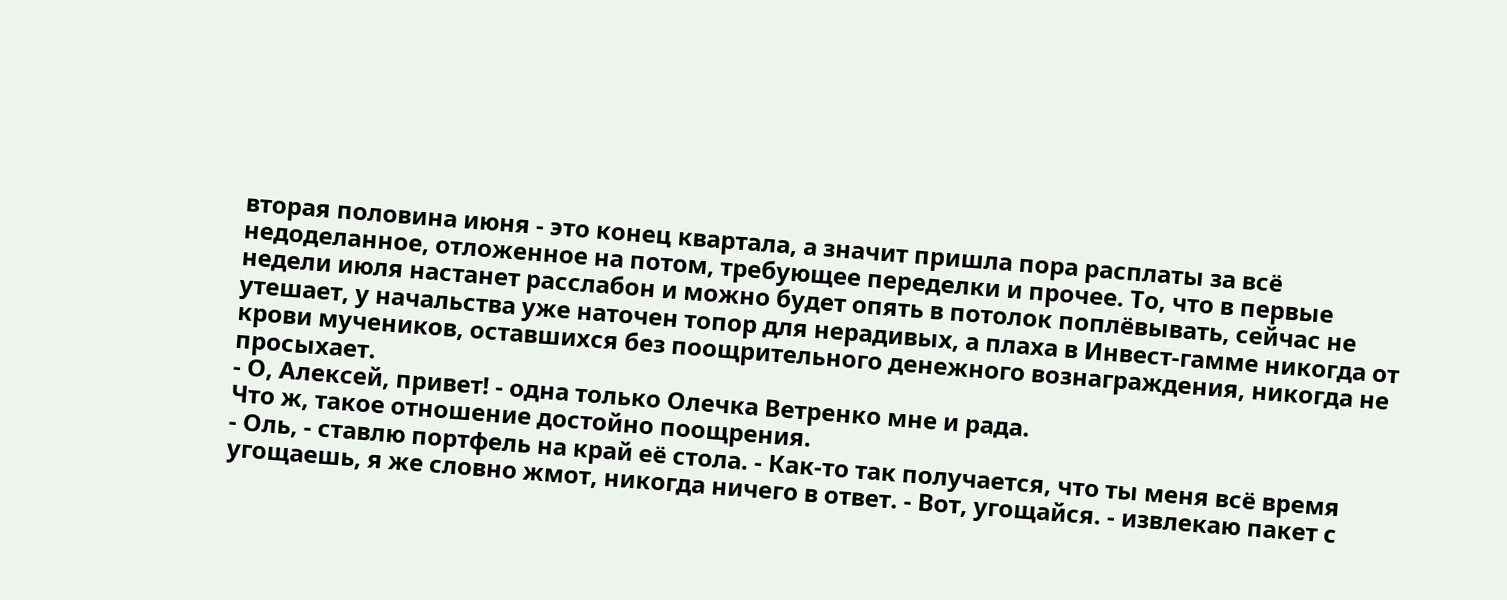вторая половина июня - это конец квартала, а значит пришла пора расплаты за всё недоделанное, отложенное на потом, требующее переделки и прочее. То, что в первые недели июля настанет расслабон и можно будет опять в потолок поплёвывать, сейчас не утешает, у начальства уже наточен топор для нерадивых, а плаха в Инвест-гамме никогда от крови мучеников, оставшихся без поощрительного денежного вознаграждения, никогда не просыхает.
- О, Алексей, привет! - одна только Олечка Ветренко мне и рада.
Что ж, такое отношение достойно поощрения.
- Оль, - ставлю портфель на край её стола. - Как-то так получается, что ты меня всё время угощаешь, я же словно жмот, никогда ничего в ответ. - Вот, угощайся. - извлекаю пакет с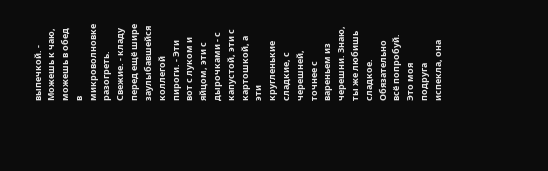выпечкой. - Можешь к чаю, можешь в обед в микроволновке разогреть. Свежие. - кладу перед ещё шире заулыбавшейся коллегой пироги. - Эти вот с луком и яйцом, эти с дырочками - с капустой, эти с картошкой, а эти кругленькие сладкие, с черешней, точнее с вареньем из черешни. Знаю, ты же любишь сладкое. Обязательно всё попробуй. Это моя подруга испекла, она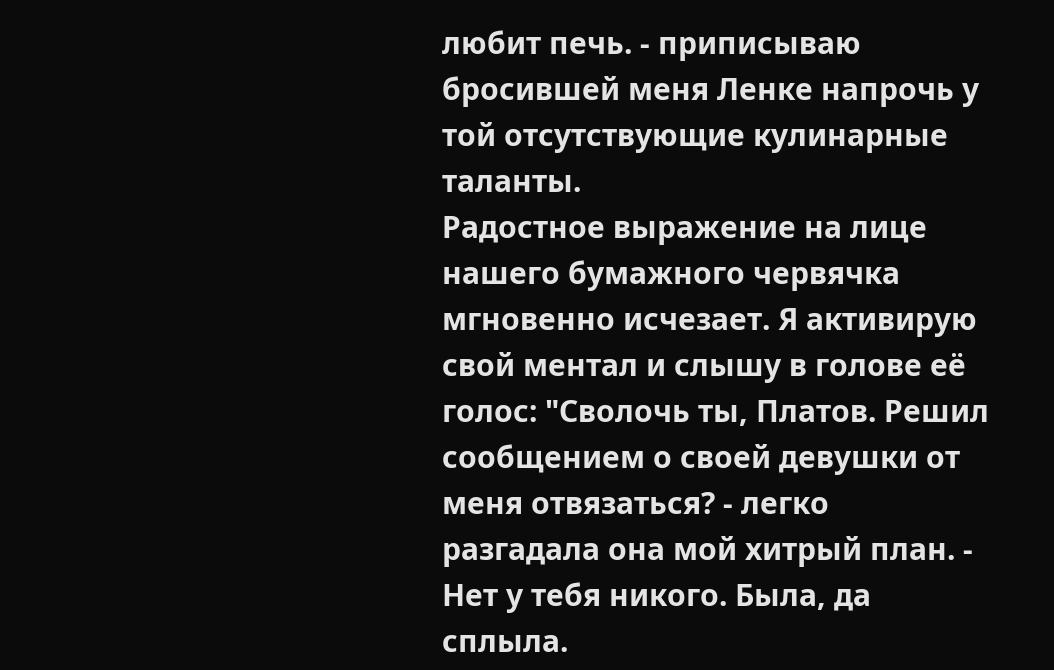любит печь. - приписываю бросившей меня Ленке напрочь у той отсутствующие кулинарные таланты.
Радостное выражение на лице нашего бумажного червячка мгновенно исчезает. Я активирую свой ментал и слышу в голове её голос: "Сволочь ты, Платов. Решил сообщением о своей девушки от меня отвязаться? - легко разгадала она мой хитрый план. - Нет у тебя никого. Была, да сплыла.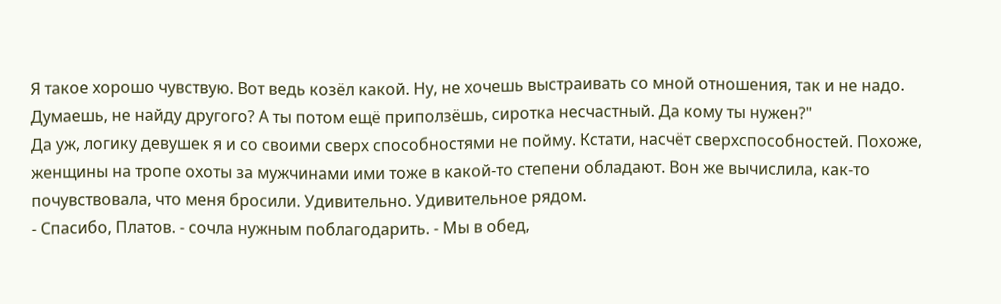Я такое хорошо чувствую. Вот ведь козёл какой. Ну, не хочешь выстраивать со мной отношения, так и не надо. Думаешь, не найду другого? А ты потом ещё приползёшь, сиротка несчастный. Да кому ты нужен?"
Да уж, логику девушек я и со своими сверх способностями не пойму. Кстати, насчёт сверхспособностей. Похоже, женщины на тропе охоты за мужчинами ими тоже в какой-то степени обладают. Вон же вычислила, как-то почувствовала, что меня бросили. Удивительно. Удивительное рядом.
- Спасибо, Платов. - сочла нужным поблагодарить. - Мы в обед,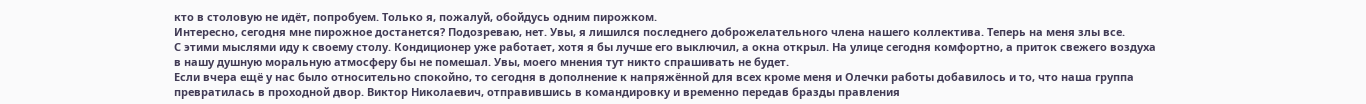кто в столовую не идёт, попробуем. Только я, пожалуй, обойдусь одним пирожком.
Интересно, сегодня мне пирожное достанется? Подозреваю, нет. Увы, я лишился последнего доброжелательного члена нашего коллектива. Теперь на меня злы все.
С этими мыслями иду к своему столу. Кондиционер уже работает, хотя я бы лучше его выключил, а окна открыл. На улице сегодня комфортно, а приток свежего воздуха в нашу душную моральную атмосферу бы не помешал. Увы, моего мнения тут никто спрашивать не будет.
Если вчера ещё у нас было относительно спокойно, то сегодня в дополнение к напряжённой для всех кроме меня и Олечки работы добавилось и то, что наша группа превратилась в проходной двор. Виктор Николаевич, отправившись в командировку и временно передав бразды правления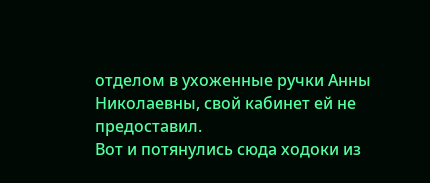отделом в ухоженные ручки Анны Николаевны, свой кабинет ей не предоставил.
Вот и потянулись сюда ходоки из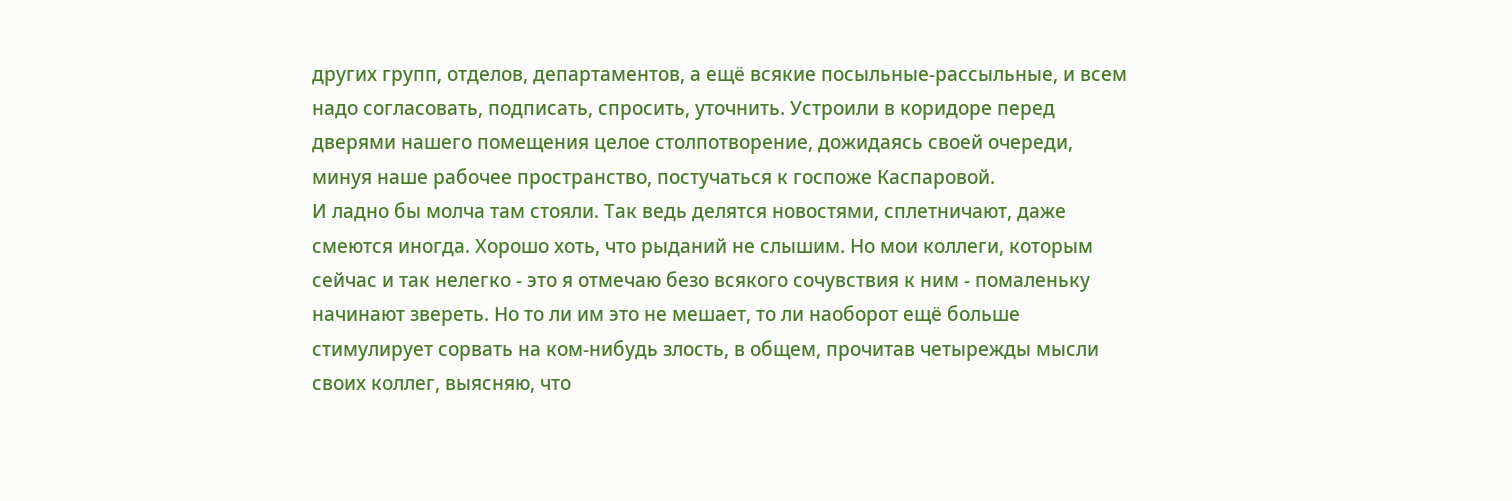других групп, отделов, департаментов, а ещё всякие посыльные-рассыльные, и всем надо согласовать, подписать, спросить, уточнить. Устроили в коридоре перед дверями нашего помещения целое столпотворение, дожидаясь своей очереди, минуя наше рабочее пространство, постучаться к госпоже Каспаровой.
И ладно бы молча там стояли. Так ведь делятся новостями, сплетничают, даже смеются иногда. Хорошо хоть, что рыданий не слышим. Но мои коллеги, которым сейчас и так нелегко - это я отмечаю безо всякого сочувствия к ним - помаленьку начинают звереть. Но то ли им это не мешает, то ли наоборот ещё больше стимулирует сорвать на ком-нибудь злость, в общем, прочитав четырежды мысли своих коллег, выясняю, что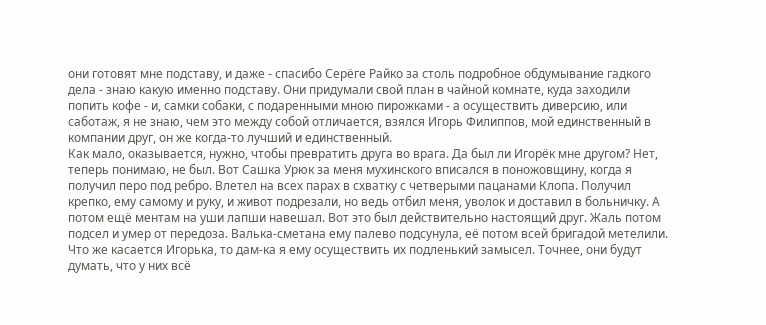они готовят мне подставу, и даже - спасибо Серёге Райко за столь подробное обдумывание гадкого дела - знаю какую именно подставу. Они придумали свой план в чайной комнате, куда заходили попить кофе - и, самки собаки, с подаренными мною пирожками - а осуществить диверсию, или саботаж, я не знаю, чем это между собой отличается, взялся Игорь Филиппов, мой единственный в компании друг, он же когда-то лучший и единственный.
Как мало, оказывается, нужно, чтобы превратить друга во врага. Да был ли Игорёк мне другом? Нет, теперь понимаю, не был. Вот Сашка Урюк за меня мухинского вписался в поножовщину, когда я получил перо под ребро. Влетел на всех парах в схватку с четверыми пацанами Клопа. Получил крепко, ему самому и руку, и живот подрезали, но ведь отбил меня, уволок и доставил в больничку. А потом ещё ментам на уши лапши навешал. Вот это был действительно настоящий друг. Жаль потом подсел и умер от передоза. Валька-сметана ему палево подсунула, её потом всей бригадой метелили.
Что же касается Игорька, то дам-ка я ему осуществить их подленький замысел. Точнее, они будут думать, что у них всё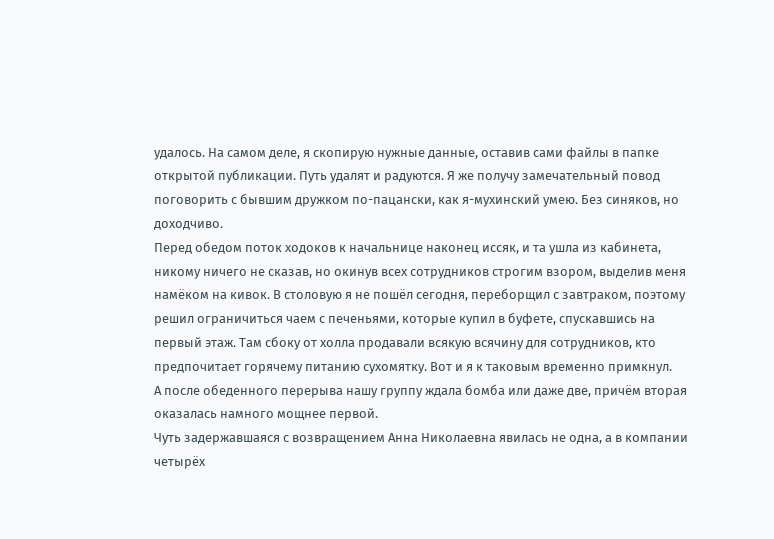удалось. На самом деле, я скопирую нужные данные, оставив сами файлы в папке открытой публикации. Путь удалят и радуются. Я же получу замечательный повод поговорить с бывшим дружком по-пацански, как я-мухинский умею. Без синяков, но доходчиво.
Перед обедом поток ходоков к начальнице наконец иссяк, и та ушла из кабинета, никому ничего не сказав, но окинув всех сотрудников строгим взором, выделив меня намёком на кивок. В столовую я не пошёл сегодня, переборщил с завтраком, поэтому решил ограничиться чаем с печеньями, которые купил в буфете, спускавшись на первый этаж. Там сбоку от холла продавали всякую всячину для сотрудников, кто предпочитает горячему питанию сухомятку. Вот и я к таковым временно примкнул.
А после обеденного перерыва нашу группу ждала бомба или даже две, причём вторая оказалась намного мощнее первой.
Чуть задержавшаяся с возвращением Анна Николаевна явилась не одна, а в компании четырёх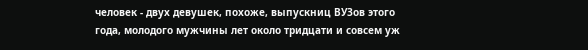человек - двух девушек, похоже, выпускниц ВУЗов этого года, молодого мужчины лет около тридцати и совсем уж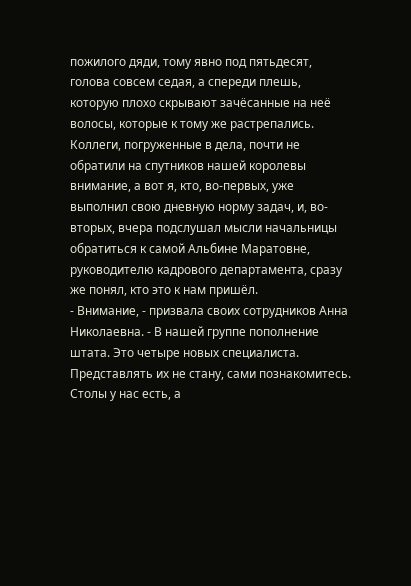пожилого дяди, тому явно под пятьдесят, голова совсем седая, а спереди плешь, которую плохо скрывают зачёсанные на неё волосы, которые к тому же растрепались.
Коллеги, погруженные в дела, почти не обратили на спутников нашей королевы внимание, а вот я, кто, во-первых, уже выполнил свою дневную норму задач, и, во-вторых, вчера подслушал мысли начальницы обратиться к самой Альбине Маратовне, руководителю кадрового департамента, сразу же понял, кто это к нам пришёл.
- Внимание, - призвала своих сотрудников Анна Николаевна. - В нашей группе пополнение штата. Это четыре новых специалиста. Представлять их не стану, сами познакомитесь. Столы у нас есть, а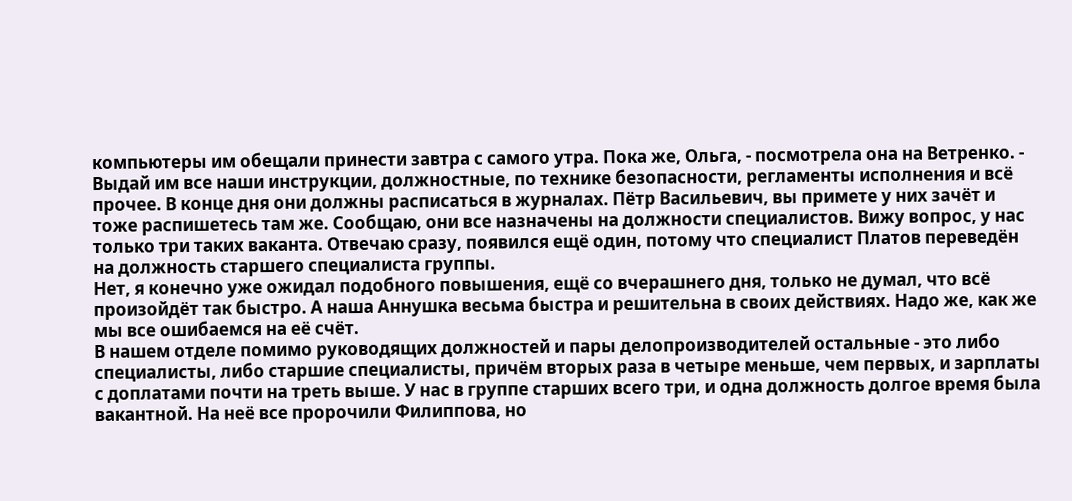компьютеры им обещали принести завтра с самого утра. Пока же, Ольга, - посмотрела она на Ветренко. - Выдай им все наши инструкции, должностные, по технике безопасности, регламенты исполнения и всё прочее. В конце дня они должны расписаться в журналах. Пётр Васильевич, вы примете у них зачёт и тоже распишетесь там же. Сообщаю, они все назначены на должности специалистов. Вижу вопрос, у нас только три таких ваканта. Отвечаю сразу, появился ещё один, потому что специалист Платов переведён на должность старшего специалиста группы.
Нет, я конечно уже ожидал подобного повышения, ещё со вчерашнего дня, только не думал, что всё произойдёт так быстро. А наша Аннушка весьма быстра и решительна в своих действиях. Надо же, как же мы все ошибаемся на её счёт.
В нашем отделе помимо руководящих должностей и пары делопроизводителей остальные - это либо специалисты, либо старшие специалисты, причём вторых раза в четыре меньше, чем первых, и зарплаты с доплатами почти на треть выше. У нас в группе старших всего три, и одна должность долгое время была вакантной. На неё все пророчили Филиппова, но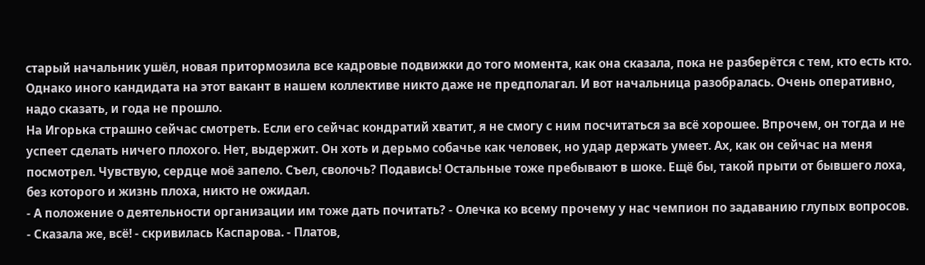старый начальник ушёл, новая притормозила все кадровые подвижки до того момента, как она сказала, пока не разберётся с тем, кто есть кто. Однако иного кандидата на этот вакант в нашем коллективе никто даже не предполагал. И вот начальница разобралась. Очень оперативно, надо сказать, и года не прошло.
На Игорька страшно сейчас смотреть. Если его сейчас кондратий хватит, я не смогу с ним посчитаться за всё хорошее. Впрочем, он тогда и не успеет сделать ничего плохого. Нет, выдержит. Он хоть и дерьмо собачье как человек, но удар держать умеет. Ах, как он сейчас на меня посмотрел. Чувствую, сердце моё запело. Съел, сволочь? Подавись! Остальные тоже пребывают в шоке. Ещё бы, такой прыти от бывшего лоха, без которого и жизнь плоха, никто не ожидал.
- А положение о деятельности организации им тоже дать почитать? - Олечка ко всему прочему у нас чемпион по задаванию глупых вопросов.
- Сказала же, всё! - скривилась Каспарова. - Платов,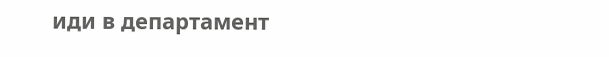иди в департамент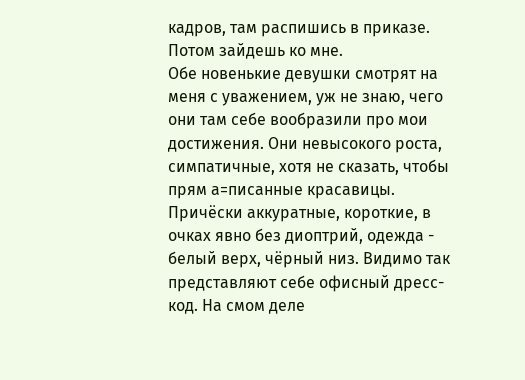кадров, там распишись в приказе. Потом зайдешь ко мне.
Обе новенькие девушки смотрят на меня с уважением, уж не знаю, чего они там себе вообразили про мои достижения. Они невысокого роста, симпатичные, хотя не сказать, чтобы прям а=писанные красавицы. Причёски аккуратные, короткие, в очках явно без диоптрий, одежда - белый верх, чёрный низ. Видимо так представляют себе офисный дресс-код. На смом деле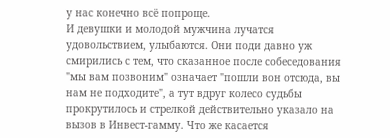у нас конечно всё попроще.
И девушки и молодой мужчина лучатся удовольствием, улыбаются. Они поди давно уж смирились с тем, что сказанное после собеседования "мы вам позвоним" означает "пошли вон отсюда, вы нам не подходите", а тут вдруг колесо судьбы прокрутилось и стрелкой действительно указало на вызов в Инвест-гамму. Что же касается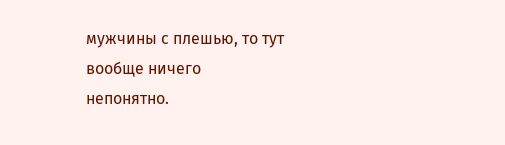мужчины с плешью, то тут вообще ничего непонятно.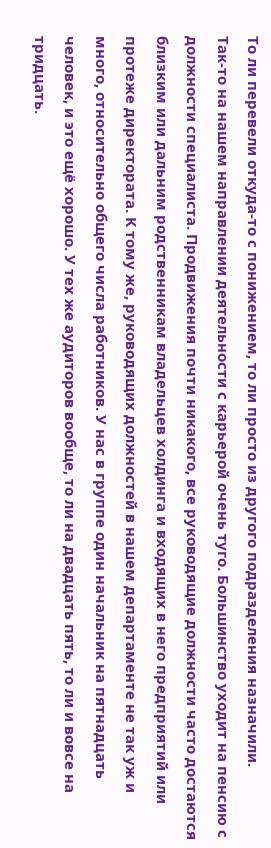То ли перевели откуда-то с понижением, то ли просто из другого подразделения назначили.
Так-то на нашем направлении деятельности с карьерой очень туго. Большинство уходит на пенсию с должности специалиста. Продвижения почти никакого, все руководящие должности часто достаются близким или дальним родственникам владельцев холдинга и входящих в него предприятий или протеже директората. К тому же, руководящих должностей в нашем департаменте не так уж и много, относительно общего числа работников. У нас в группе один начальник на пятнадцать человек, и это ещё хорошо. У тех же аудиторов вообще, то ли на двадцать пять, то ли и вовсе на тридцать.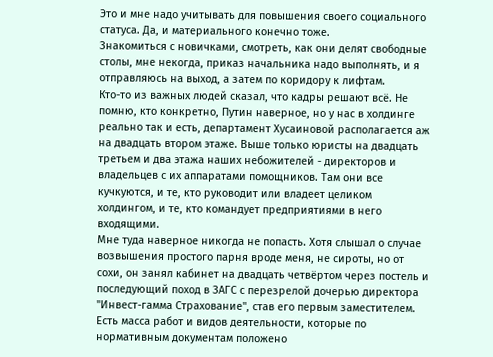Это и мне надо учитывать для повышения своего социального статуса. Да, и материального конечно тоже.
Знакомиться с новичками, смотреть, как они делят свободные столы, мне некогда, приказ начальника надо выполнять, и я отправляюсь на выход, а затем по коридору к лифтам.
Кто-то из важных людей сказал, что кадры решают всё. Не помню, кто конкретно, Путин наверное, но у нас в холдинге реально так и есть, департамент Хусаиновой располагается аж на двадцать втором этаже. Выше только юристы на двадцать третьем и два этажа наших небожителей - директоров и владельцев с их аппаратами помощников. Там они все кучкуются, и те, кто руководит или владеет целиком холдингом, и те, кто командует предприятиями в него входящими.
Мне туда наверное никогда не попасть. Хотя слышал о случае возвышения простого парня вроде меня, не сироты, но от сохи, он занял кабинет на двадцать четвёртом через постель и последующий поход в ЗАГС с перезрелой дочерью директора "Инвест-гамма Страхование", став его первым заместителем. Есть масса работ и видов деятельности, которые по нормативным документам положено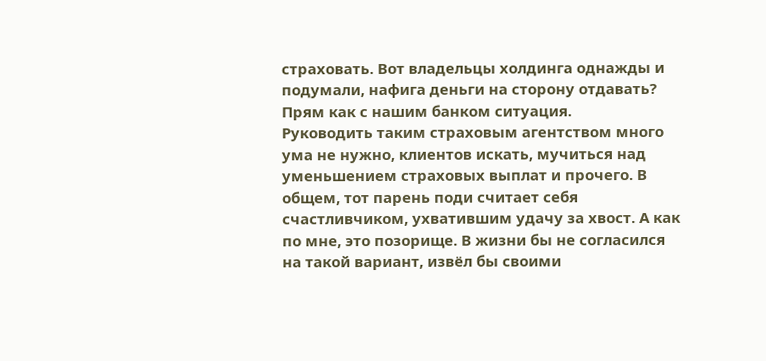страховать. Вот владельцы холдинга однажды и подумали, нафига деньги на сторону отдавать? Прям как с нашим банком ситуация.
Руководить таким страховым агентством много ума не нужно, клиентов искать, мучиться над уменьшением страховых выплат и прочего. В общем, тот парень поди считает себя счастливчиком, ухватившим удачу за хвост. А как по мне, это позорище. В жизни бы не согласился на такой вариант, извёл бы своими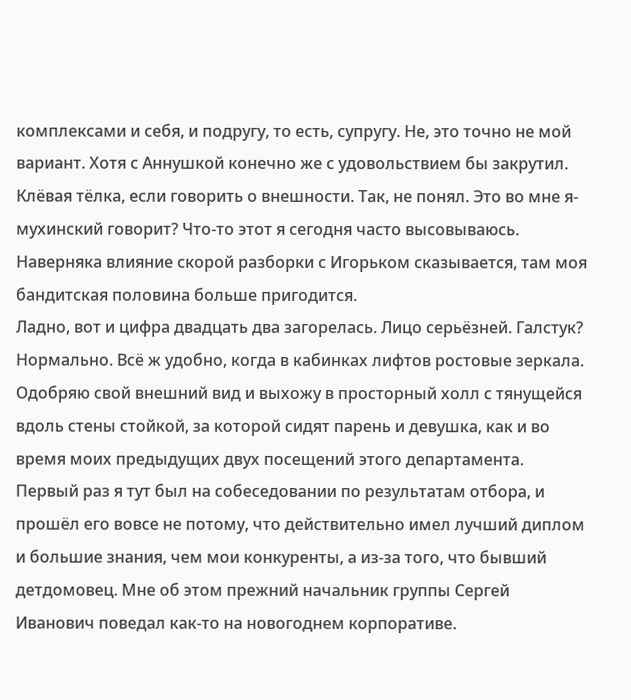комплексами и себя, и подругу, то есть, супругу. Не, это точно не мой вариант. Хотя с Аннушкой конечно же с удовольствием бы закрутил. Клёвая тёлка, если говорить о внешности. Так, не понял. Это во мне я-мухинский говорит? Что-то этот я сегодня часто высовываюсь. Наверняка влияние скорой разборки с Игорьком сказывается, там моя бандитская половина больше пригодится.
Ладно, вот и цифра двадцать два загорелась. Лицо серьёзней. Галстук? Нормально. Всё ж удобно, когда в кабинках лифтов ростовые зеркала. Одобряю свой внешний вид и выхожу в просторный холл с тянущейся вдоль стены стойкой, за которой сидят парень и девушка, как и во время моих предыдущих двух посещений этого департамента.
Первый раз я тут был на собеседовании по результатам отбора, и прошёл его вовсе не потому, что действительно имел лучший диплом и большие знания, чем мои конкуренты, а из-за того, что бывший детдомовец. Мне об этом прежний начальник группы Сергей Иванович поведал как-то на новогоднем корпоративе.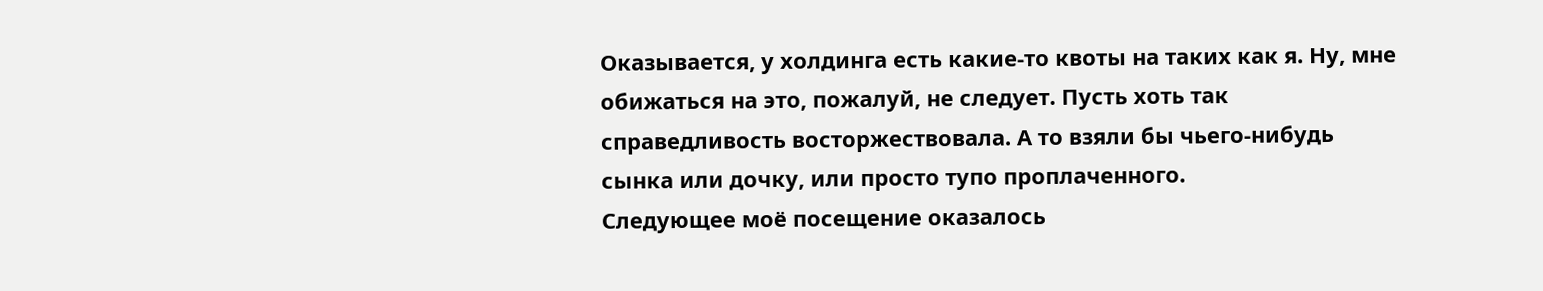Оказывается, у холдинга есть какие-то квоты на таких как я. Ну, мне обижаться на это, пожалуй, не следует. Пусть хоть так справедливость восторжествовала. А то взяли бы чьего-нибудь сынка или дочку, или просто тупо проплаченного.
Следующее моё посещение оказалось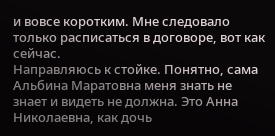и вовсе коротким. Мне следовало только расписаться в договоре, вот как сейчас.
Направляюсь к стойке. Понятно, сама Альбина Маратовна меня знать не знает и видеть не должна. Это Анна Николаевна, как дочь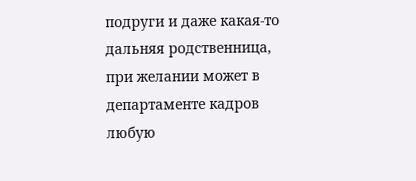подруги и даже какая-то дальняя родственница, при желании может в департаменте кадров любую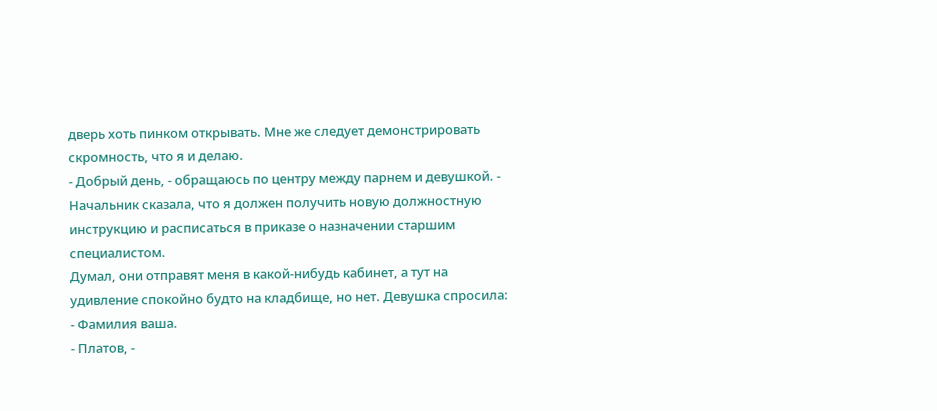дверь хоть пинком открывать. Мне же следует демонстрировать скромность, что я и делаю.
- Добрый день, - обращаюсь по центру между парнем и девушкой. - Начальник сказала, что я должен получить новую должностную инструкцию и расписаться в приказе о назначении старшим специалистом.
Думал, они отправят меня в какой-нибудь кабинет, а тут на удивление спокойно будто на кладбище, но нет. Девушка спросила:
- Фамилия ваша.
- Платов, -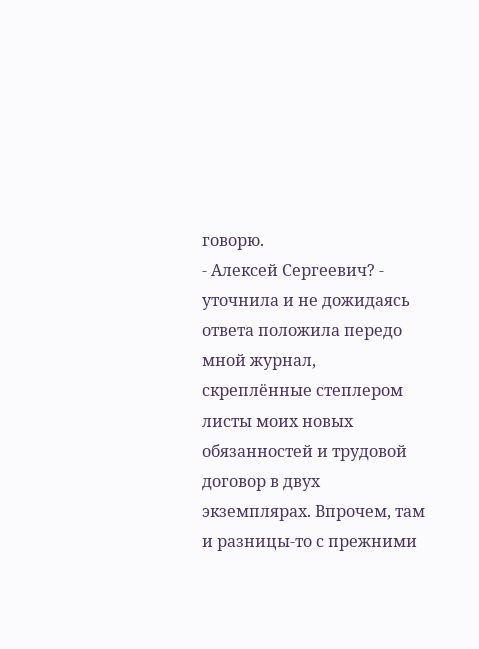говорю.
- Алексей Сергеевич? - уточнила и не дожидаясь ответа положила передо мной журнал, скреплённые степлером листы моих новых обязанностей и трудовой договор в двух экземплярах. Впрочем, там и разницы-то с прежними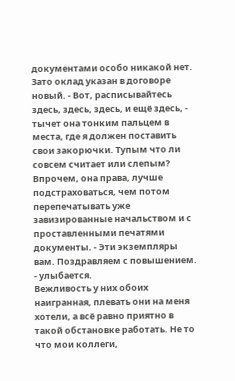документами особо никакой нет. Зато оклад указан в договоре новый. - Вот, расписывайтесь здесь, здесь, здесь, и ещё здесь, - тычет она тонким пальцем в места, где я должен поставить свои закорючки. Тупым что ли совсем считает или слепым? Впрочем, она права, лучше подстраховаться, чем потом перепечатывать уже завизированные начальством и с проставленными печатями документы. - Эти экземпляры вам. Поздравляем с повышением. - улыбается.
Вежливость у них обоих наигранная, плевать они на меня хотели, а всё равно приятно в такой обстановке работать. Не то что мои коллеги,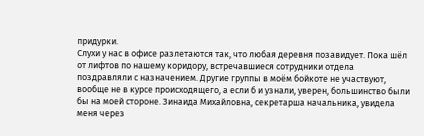придурки.
Слухи у нас в офисе разлетаются так, что любая деревня позавидует. Пока шёл от лифтов по нашему коридору, встречавшиеся сотрудники отдела поздравляли с назначением. Другие группы в моём бойкоте не участвуют, вообще не в курсе происходящего, а если б и узнали, уверен, большинство были бы на моей стороне. Зинаида Михайловна, секретарша начальника, увидела меня через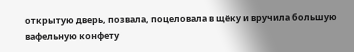открытую дверь, позвала, поцеловала в щёку и вручила большую вафельную конфету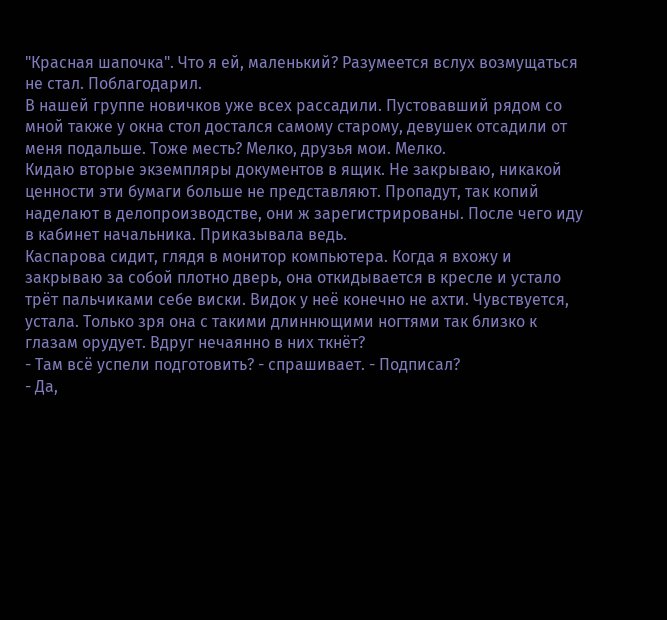"Красная шапочка". Что я ей, маленький? Разумеется вслух возмущаться не стал. Поблагодарил.
В нашей группе новичков уже всех рассадили. Пустовавший рядом со мной также у окна стол достался самому старому, девушек отсадили от меня подальше. Тоже месть? Мелко, друзья мои. Мелко.
Кидаю вторые экземпляры документов в ящик. Не закрываю, никакой ценности эти бумаги больше не представляют. Пропадут, так копий наделают в делопроизводстве, они ж зарегистрированы. После чего иду в кабинет начальника. Приказывала ведь.
Каспарова сидит, глядя в монитор компьютера. Когда я вхожу и закрываю за собой плотно дверь, она откидывается в кресле и устало трёт пальчиками себе виски. Видок у неё конечно не ахти. Чувствуется, устала. Только зря она с такими длиннющими ногтями так близко к глазам орудует. Вдруг нечаянно в них ткнёт?
- Там всё успели подготовить? - спрашивает. - Подписал?
- Да,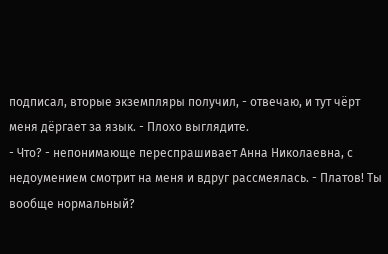подписал, вторые экземпляры получил, - отвечаю, и тут чёрт меня дёргает за язык. - Плохо выглядите.
- Что? - непонимающе переспрашивает Анна Николаевна, с недоумением смотрит на меня и вдруг рассмеялась. - Платов! Ты вообще нормальный?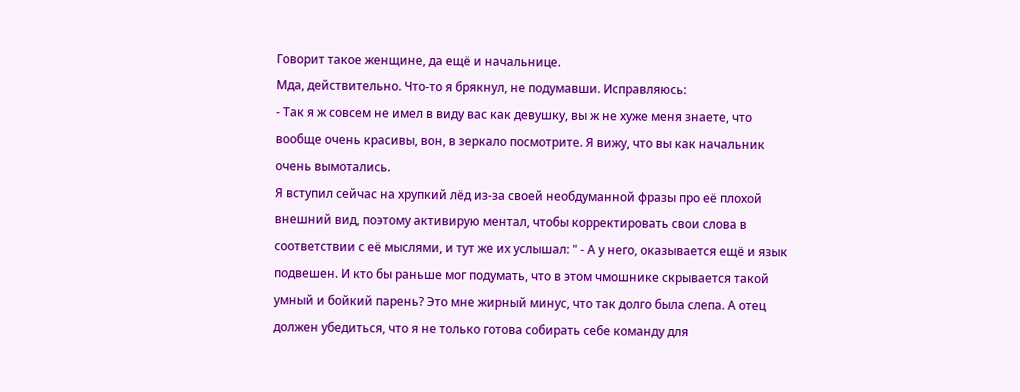Говорит такое женщине, да ещё и начальнице.
Мда, действительно. Что-то я брякнул, не подумавши. Исправляюсь:
- Так я ж совсем не имел в виду вас как девушку, вы ж не хуже меня знаете, что вообще очень красивы, вон, в зеркало посмотрите. Я вижу, что вы как начальник очень вымотались.
Я вступил сейчас на хрупкий лёд из-за своей необдуманной фразы про её плохой внешний вид, поэтому активирую ментал, чтобы корректировать свои слова в соответствии с её мыслями, и тут же их услышал: " - А у него, оказывается ещё и язык подвешен. И кто бы раньше мог подумать, что в этом чмошнике скрывается такой умный и бойкий парень? Это мне жирный минус, что так долго была слепа. А отец должен убедиться, что я не только готова собирать себе команду для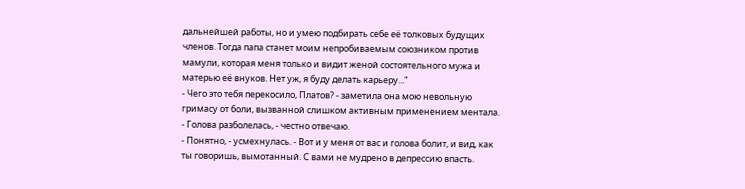дальнейшей работы, но и умею подбирать себе её толковых будущих членов. Тогда папа станет моим непробиваемым союзником против мамули, которая меня только и видит женой состоятельного мужа и матерью её внуков. Нет уж, я буду делать карьеру..."
- Чего это тебя перекосило, Платов? - заметила она мою невольную гримасу от боли, вызванной слишком активным применением ментала.
- Голова разболелась, - честно отвечаю.
- Понятно, - усмехнулась. - Вот и у меня от вас и голова болит, и вид, как ты говоришь, вымотанный. С вами не мудрено в депрессию впасть.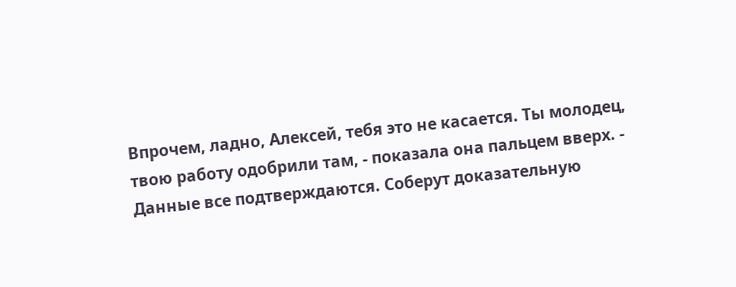Впрочем, ладно, Алексей, тебя это не касается. Ты молодец, твою работу одобрили там, - показала она пальцем вверх. - Данные все подтверждаются. Соберут доказательную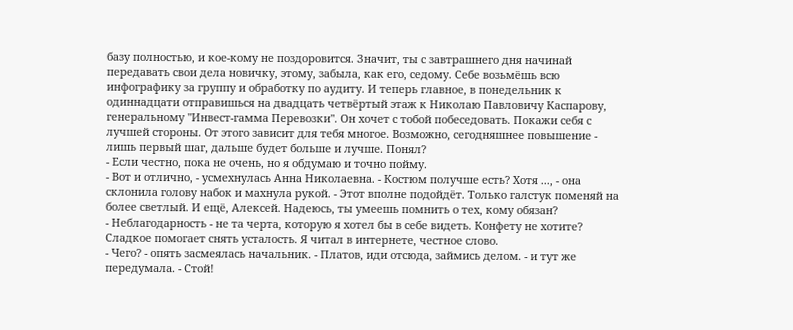базу полностью, и кое-кому не поздоровится. Значит, ты с завтрашнего дня начинай передавать свои дела новичку, этому, забыла, как его, седому. Себе возьмёшь всю инфографику за группу и обработку по аудиту. И теперь главное, в понедельник к одиннадцати отправишься на двадцать четвёртый этаж к Николаю Павловичу Каспарову, генеральному "Инвест-гамма Перевозки". Он хочет с тобой побеседовать. Покажи себя с лучшей стороны. От этого зависит для тебя многое. Возможно, сегодняшнее повышение - лишь первый шаг, дальше будет больше и лучше. Понял?
- Если честно, пока не очень, но я обдумаю и точно пойму.
- Вот и отлично, - усмехнулась Анна Николаевна. - Костюм получше есть? Хотя ..., - она склонила голову набок и махнула рукой. - Этот вполне подойдёт. Только галстук поменяй на более светлый. И ещё, Алексей. Надеюсь, ты умеешь помнить о тех, кому обязан?
- Неблагодарность - не та черта, которую я хотел бы в себе видеть. Конфету не хотите? Сладкое помогает снять усталость. Я читал в интернете, честное слово.
- Чего? - опять засмеялась начальник. - Платов, иди отсюда, займись делом. - и тут же передумала. - Стой!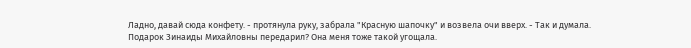Ладно, давай сюда конфету. - протянула руку, забрала "Красную шапочку" и возвела очи вверх. - Так и думала. Подарок Зинаиды Михайловны передарил? Она меня тоже такой угощала.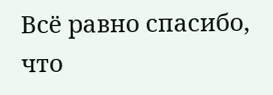Всё равно спасибо, что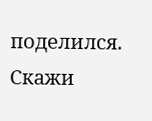поделился. Скажи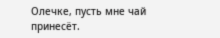Олечке, пусть мне чай принесёт.